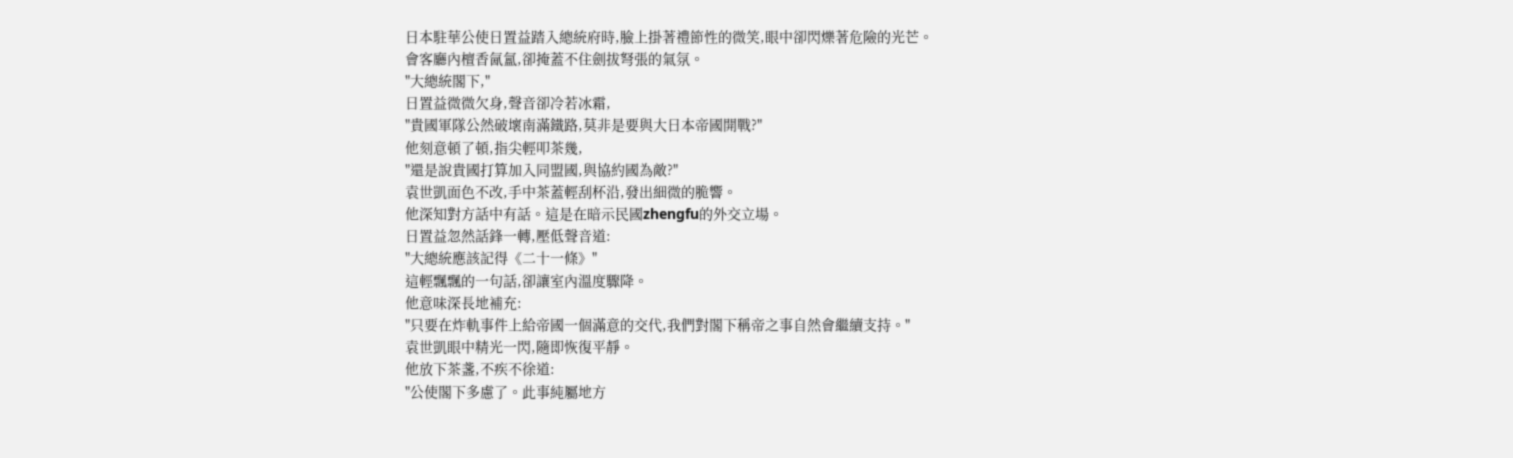日本駐華公使日置益踏入總統府時,臉上掛著禮節性的微笑,眼中卻閃爍著危險的光芒。
會客廳內檀香氤氳,卻掩蓋不住劍拔弩張的氣氛。
"大總統閣下,"
日置益微微欠身,聲音卻冷若冰霜,
"貴國軍隊公然破壞南滿鐵路,莫非是要與大日本帝國開戰?"
他刻意頓了頓,指尖輕叩茶幾,
"還是說貴國打算加入同盟國,與協約國為敵?"
袁世凱面色不改,手中茶蓋輕刮杯沿,發出細微的脆響。
他深知對方話中有話。這是在暗示民國zhengfu的外交立場。
日置益忽然話鋒一轉,壓低聲音道:
"大總統應該記得《二十一條》"
這輕飄飄的一句話,卻讓室內溫度驟降。
他意味深長地補充:
"只要在炸軌事件上給帝國一個滿意的交代,我們對閣下稱帝之事自然會繼續支持。"
袁世凱眼中精光一閃,隨即恢復平靜。
他放下茶盞,不疾不徐道:
"公使閣下多慮了。此事純屬地方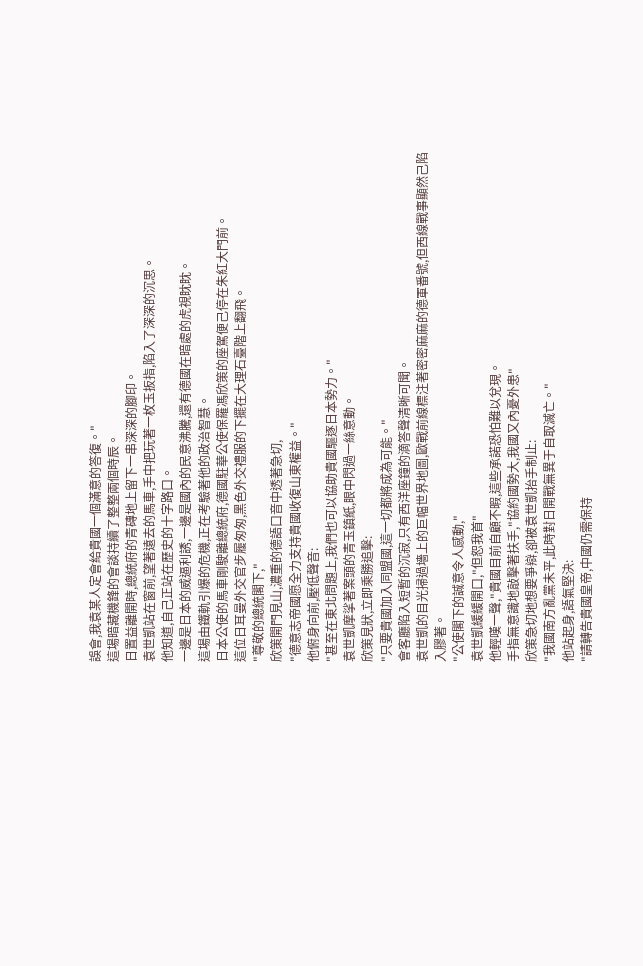誤會,我袁某人定會給貴國一個滿意的答復。"
這場暗藏機鋒的會談持續了整整兩個時辰。
日置益離開時,總統府的青磚地上留下一串深深的腳印。
袁世凱站在窗前,望著遠去的馬車,手中把玩著一枚玉扳指,陷入了深深的沉思。
他知道,自己正站在歷史的十字路口。
一邊是日本的威逼利誘,一邊是國內的民意沸騰,還有德國在暗處的虎視眈眈。
這場由鐵軌引爆的危機,正在考驗著他的政治智慧。
日本公使的馬車剛駛離總統府,德國駐華公使保羅馮欣策的座駕便己停在朱紅大門前。
這位日耳曼外交官步履匆匆,黑色外交禮服的下擺在大理石臺階上翻飛。
"尊敬的總統閣下,"
欣策開門見山,濃重的德語口音中透著急切,
"德意志帝國愿全力支持貴國收復山東權益。"
他俯身向前,壓低聲音:
"甚至在東北問題上,我們也可以協助貴國驅逐日本勢力。"
袁世凱摩挲著案頭的青玉鎮紙,眼中閃過一絲意動。
欣策見狀,立即乘勝追擊:
"只要貴國加入同盟國,這一切都將成為可能。"
會客廳陷入短暫的沉寂,只有西洋座鐘的滴答聲清晰可聞。
袁世凱的目光掃過墻上的巨幅世界地圖,歐戰前線標注著密密麻麻的德軍番號,但西線戰事顯然己陷入膠著。
"公使閣下的誠意令人感動,"
袁世凱緩緩開口,"但恕我首"
他輕嘆一聲,"貴國目前自顧不暇,這些承諾恐怕難以兌現。
手指無意識地敲擊著扶手,"協約國勢大,我國又內憂外患"
欣策急切地想要爭辯,卻被袁世凱抬手制止:
"我國南方亂黨未平,此時對日開戰無異于自取滅亡。"
他站起身,語氣堅決:
"請轉告貴國皇帝,中國仍需保持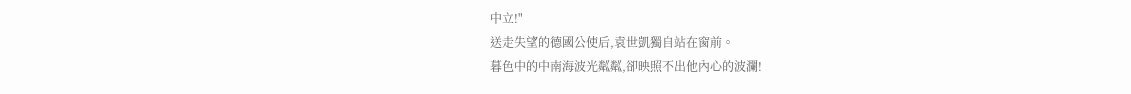中立!"
送走失望的德國公使后,袁世凱獨自站在窗前。
暮色中的中南海波光粼粼,卻映照不出他內心的波瀾!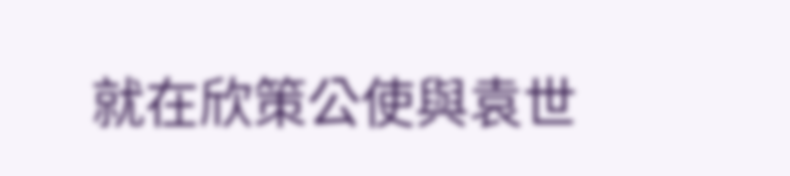就在欣策公使與袁世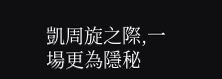凱周旋之際,一場更為隱秘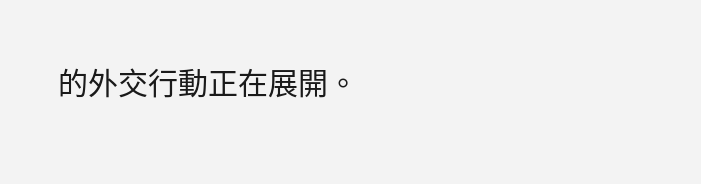的外交行動正在展開。